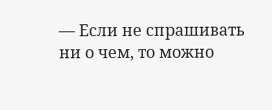— Если не спрашивать ни о чем, то можно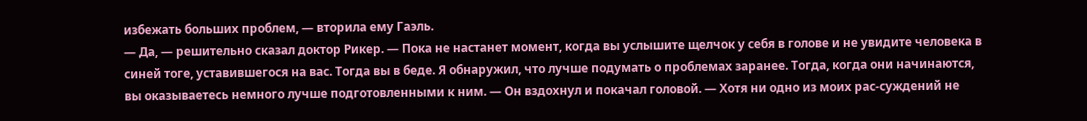избежать больших проблем, — вторила ему Гаэль.
— Да, — решительно сказал доктор Рикер. — Пока не настанет момент, когда вы услышите щелчок у себя в голове и не увидите человека в синей тоге, уставившегося на вас. Тогда вы в беде. Я обнаружил, что лучше подумать о проблемах заранее. Тогда, когда они начинаются, вы оказываетесь немного лучше подготовленными к ним. — Он вздохнул и покачал головой. — Хотя ни одно из моих рас-суждений не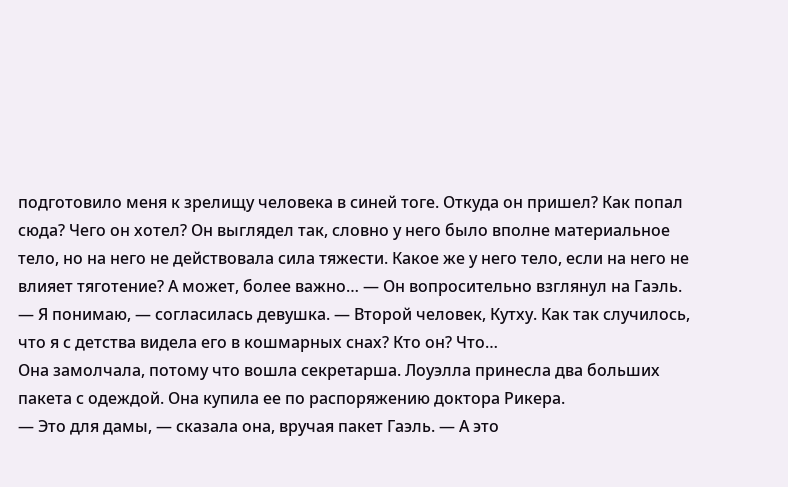подготовило меня к зрелищу человека в синей тоге. Откуда он пришел? Как попал сюда? Чего он хотел? Он выглядел так, словно у него было вполне материальное тело, но на него не действовала сила тяжести. Какое же у него тело, если на него не влияет тяготение? А может, более важно… — Он вопросительно взглянул на Гаэль.
— Я понимаю, — согласилась девушка. — Второй человек, Кутху. Как так случилось, что я с детства видела его в кошмарных снах? Кто он? Что…
Она замолчала, потому что вошла секретарша. Лоуэлла принесла два больших пакета с одеждой. Она купила ее по распоряжению доктора Рикера.
— Это для дамы, — сказала она, вручая пакет Гаэль. — А это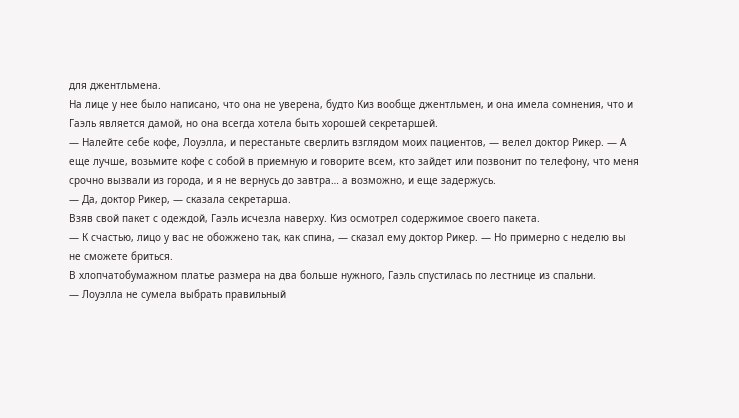для джентльмена.
На лице у нее было написано, что она не уверена, будто Киз вообще джентльмен, и она имела сомнения, что и Гаэль является дамой, но она всегда хотела быть хорошей секретаршей.
— Налейте себе кофе, Лоуэлла, и перестаньте сверлить взглядом моих пациентов, — велел доктор Рикер. — А еще лучше, возьмите кофе с собой в приемную и говорите всем, кто зайдет или позвонит по телефону, что меня срочно вызвали из города, и я не вернусь до завтра… а возможно, и еще задержусь.
— Да, доктор Рикер, — сказала секретарша.
Взяв свой пакет с одеждой, Гаэль исчезла наверху. Киз осмотрел содержимое своего пакета.
— К счастью, лицо у вас не обожжено так, как спина, — сказал ему доктор Рикер. — Но примерно с неделю вы не сможете бриться.
В хлопчатобумажном платье размера на два больше нужного, Гаэль спустилась по лестнице из спальни.
— Лоуэлла не сумела выбрать правильный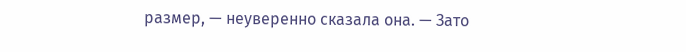размер, — неуверенно сказала она. — Зато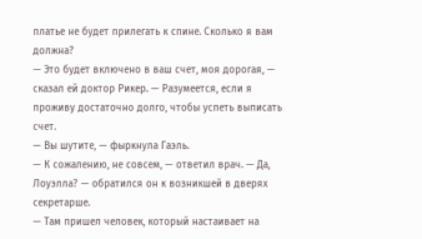платье не будет прилегать к спине. Сколько я вам должна?
— Это будет включено в ваш счет, моя дорогая, — сказал ей доктор Рикер. — Разумеется, если я проживу достаточно долго, чтобы успеть выписать счет.
— Вы шутите, — фыркнула Гаэль.
— К сожалению, не совсем, — ответил врач. — Да, Лоуэлла? — обратился он к возникшей в дверях секретарше.
— Там пришел человек, который настаивает на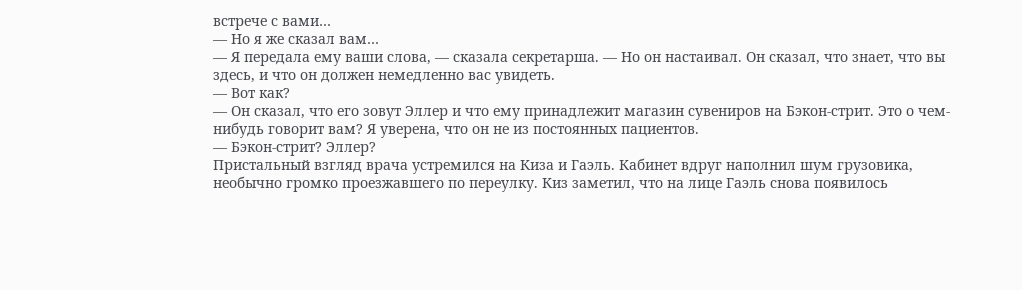встрече с вами…
— Но я же сказал вам…
— Я передала ему ваши слова, — сказала секретарша. — Но он настаивал. Он сказал, что знает, что вы здесь, и что он должен немедленно вас увидеть.
— Вот как?
— Он сказал, что его зовут Эллер и что ему принадлежит магазин сувениров на Бэкон-стрит. Это о чем-нибудь говорит вам? Я уверена, что он не из постоянных пациентов.
— Бэкон-стрит? Эллер?
Пристальный взгляд врача устремился на Киза и Гаэль. Кабинет вдруг наполнил шум грузовика, необычно громко проезжавшего по переулку. Киз заметил, что на лице Гаэль снова появилось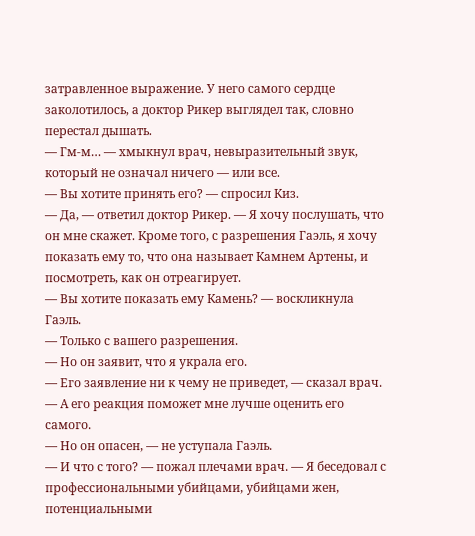затравленное выражение. У него самого сердце заколотилось, а доктор Рикер выглядел так, словно перестал дышать.
— Гм-м… — хмыкнул врач, невыразительный звук, который не означал ничего — или все.
— Вы хотите принять его? — спросил Киз.
— Да, — ответил доктор Рикер. — Я хочу послушать, что он мне скажет. Кроме того, с разрешения Гаэль, я хочу показать ему то, что она называет Камнем Артены, и посмотреть, как он отреагирует.
— Вы хотите показать ему Камень? — воскликнула Гаэль.
— Только с вашего разрешения.
— Но он заявит, что я украла его.
— Его заявление ни к чему не приведет, — сказал врач. — А его реакция поможет мне лучше оценить его самого.
— Но он опасен, — не уступала Гаэль.
— И что с того? — пожал плечами врач. — Я беседовал с профессиональными убийцами, убийцами жен, потенциальными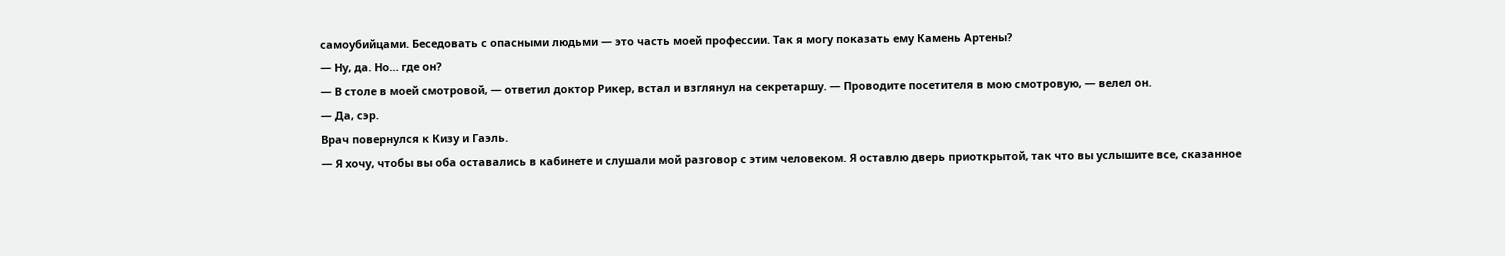самоубийцами. Беседовать с опасными людьми — это часть моей профессии. Так я могу показать ему Камень Артены?
— Ну, да. Но… где он?
— В столе в моей смотровой, — ответил доктор Рикер, встал и взглянул на секретаршу. — Проводите посетителя в мою смотровую, — велел он.
— Да, сэр.
Врач повернулся к Кизу и Гаэль.
— Я хочу, чтобы вы оба оставались в кабинете и слушали мой разговор с этим человеком. Я оставлю дверь приоткрытой, так что вы услышите все, сказанное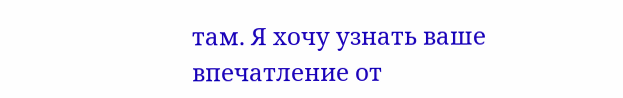там. Я хочу узнать ваше впечатление от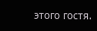этого гостя.